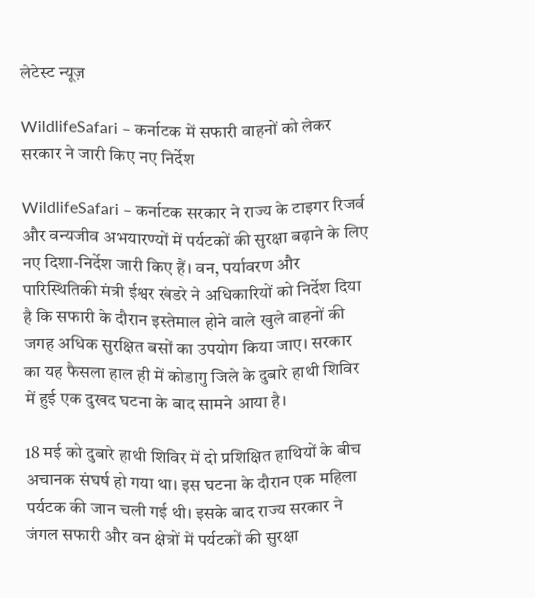लेटेस्ट न्यूज़

WildlifeSafari – कर्नाटक में सफारी वाहनों को लेकर सरकार ने जारी किए नए निर्देश

WildlifeSafari – कर्नाटक सरकार ने राज्य के टाइगर रिजर्व और वन्यजीव अभयारण्यों में पर्यटकों की सुरक्षा बढ़ाने के लिए नए दिशा-निर्देश जारी किए हैं। वन, पर्यावरण और पारिस्थितिकी मंत्री ईश्वर खंडरे ने अधिकारियों को निर्देश दिया है कि सफारी के दौरान इस्तेमाल होने वाले खुले वाहनों की जगह अधिक सुरक्षित बसों का उपयोग किया जाए। सरकार का यह फैसला हाल ही में कोडागु जिले के दुबारे हाथी शिविर में हुई एक दुखद घटना के बाद सामने आया है।

18 मई को दुबारे हाथी शिविर में दो प्रशिक्षित हाथियों के बीच अचानक संघर्ष हो गया था। इस घटना के दौरान एक महिला पर्यटक की जान चली गई थी। इसके बाद राज्य सरकार ने जंगल सफारी और वन क्षेत्रों में पर्यटकों की सुरक्षा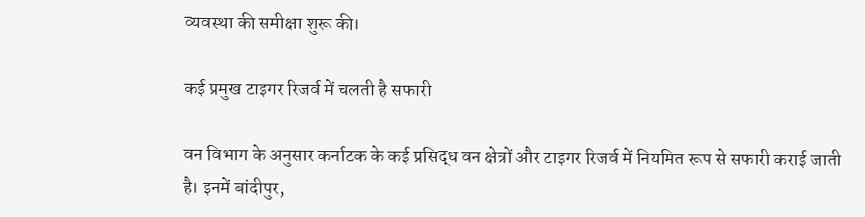व्यवस्था की समीक्षा शुरू की।

कई प्रमुख टाइगर रिजर्व में चलती है सफारी

वन विभाग के अनुसार कर्नाटक के कई प्रसिद्ध वन क्षेत्रों और टाइगर रिजर्व में नियमित रूप से सफारी कराई जाती है। इनमें बांदीपुर,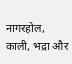नागरहोल, काली, भद्रा और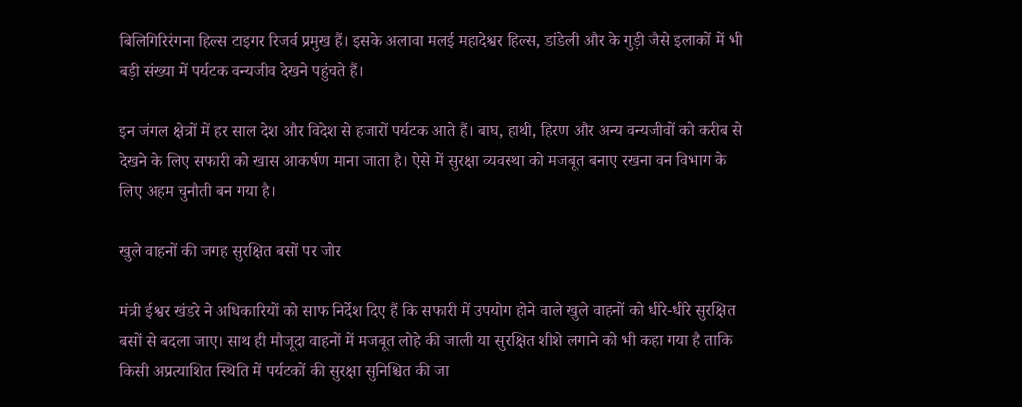बिलिगिरिरंगना हिल्स टाइगर रिजर्व प्रमुख हैं। इसके अलावा मलई महादेश्वर हिल्स, डांडेली और के गुड़ी जैसे इलाकों में भी बड़ी संख्या में पर्यटक वन्यजीव देखने पहुंचते हैं।

इन जंगल क्षेत्रों में हर साल देश और विदेश से हजारों पर्यटक आते हैं। बाघ, हाथी, हिरण और अन्य वन्यजीवों को करीब से देखने के लिए सफारी को खास आकर्षण माना जाता है। ऐसे में सुरक्षा व्यवस्था को मजबूत बनाए रखना वन विभाग के लिए अहम चुनौती बन गया है।

खुले वाहनों की जगह सुरक्षित बसों पर जोर

मंत्री ईश्वर खंडरे ने अधिकारियों को साफ निर्देश दिए हैं कि सफारी में उपयोग होने वाले खुले वाहनों को धीरे-धीरे सुरक्षित बसों से बदला जाए। साथ ही मौजूदा वाहनों में मजबूत लोहे की जाली या सुरक्षित शीशे लगाने को भी कहा गया है ताकि किसी अप्रत्याशित स्थिति में पर्यटकों की सुरक्षा सुनिश्चित की जा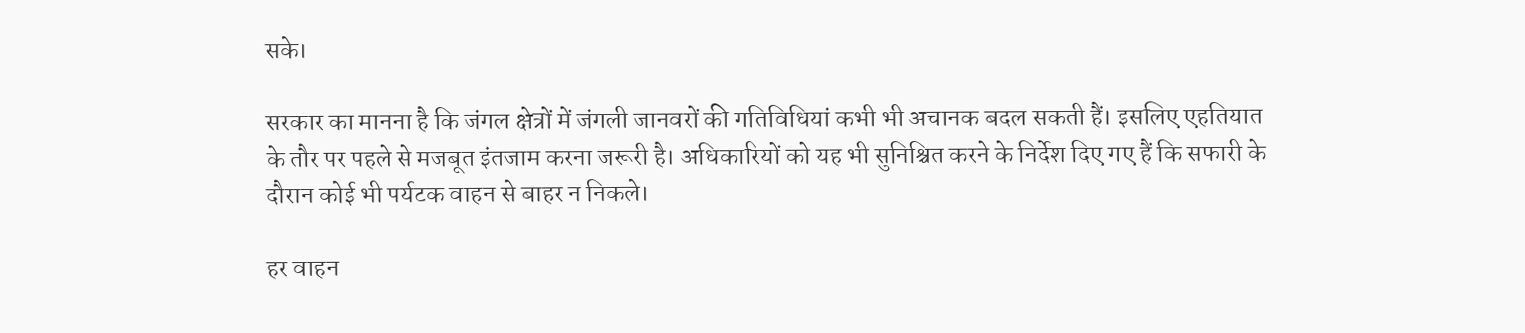सके।

सरकार का मानना है कि जंगल क्षेत्रों में जंगली जानवरों की गतिविधियां कभी भी अचानक बदल सकती हैं। इसलिए एहतियात के तौर पर पहले से मजबूत इंतजाम करना जरूरी है। अधिकारियों को यह भी सुनिश्चित करने के निर्देश दिए गए हैं कि सफारी के दौरान कोई भी पर्यटक वाहन से बाहर न निकले।

हर वाहन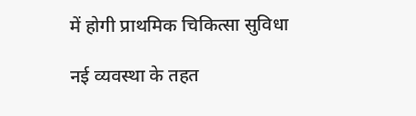में होगी प्राथमिक चिकित्सा सुविधा

नई व्यवस्था के तहत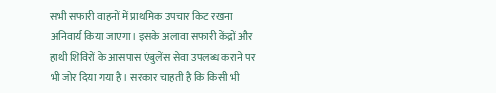सभी सफारी वाहनों में प्राथमिक उपचार किट रखना अनिवार्य किया जाएगा। इसके अलावा सफारी केंद्रों और हाथी शिविरों के आसपास एंबुलेंस सेवा उपलब्ध कराने पर भी जोर दिया गया है। सरकार चाहती है कि किसी भी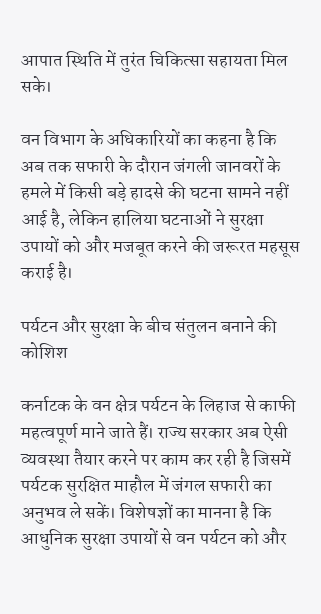आपात स्थिति में तुरंत चिकित्सा सहायता मिल सके।

वन विभाग के अधिकारियों का कहना है कि अब तक सफारी के दौरान जंगली जानवरों के हमले में किसी बड़े हादसे की घटना सामने नहीं आई है, लेकिन हालिया घटनाओं ने सुरक्षा उपायों को और मजबूत करने की जरूरत महसूस कराई है।

पर्यटन और सुरक्षा के बीच संतुलन बनाने की कोशिश

कर्नाटक के वन क्षेत्र पर्यटन के लिहाज से काफी महत्वपूर्ण माने जाते हैं। राज्य सरकार अब ऐसी व्यवस्था तैयार करने पर काम कर रही है जिसमें पर्यटक सुरक्षित माहौल में जंगल सफारी का अनुभव ले सकें। विशेषज्ञों का मानना है कि आधुनिक सुरक्षा उपायों से वन पर्यटन को और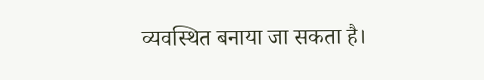व्यवस्थित बनाया जा सकता है।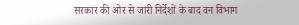सरकार की ओर से जारी निर्देशों के बाद वन विभाग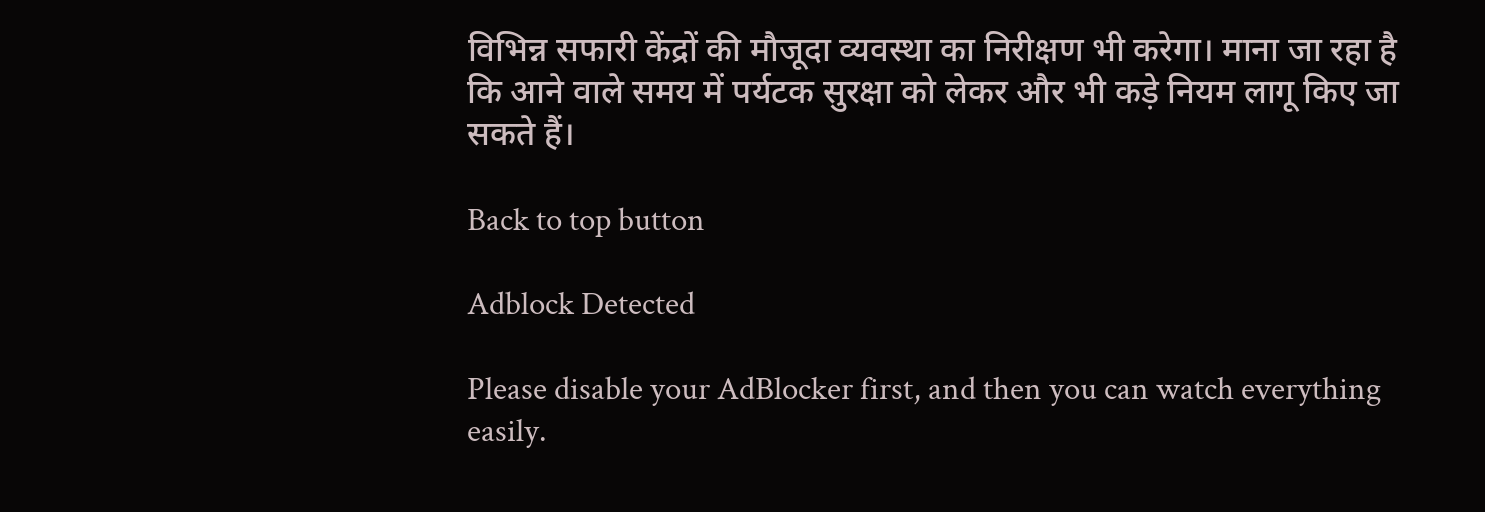विभिन्न सफारी केंद्रों की मौजूदा व्यवस्था का निरीक्षण भी करेगा। माना जा रहा है कि आने वाले समय में पर्यटक सुरक्षा को लेकर और भी कड़े नियम लागू किए जा सकते हैं।

Back to top button

Adblock Detected

Please disable your AdBlocker first, and then you can watch everything easily.